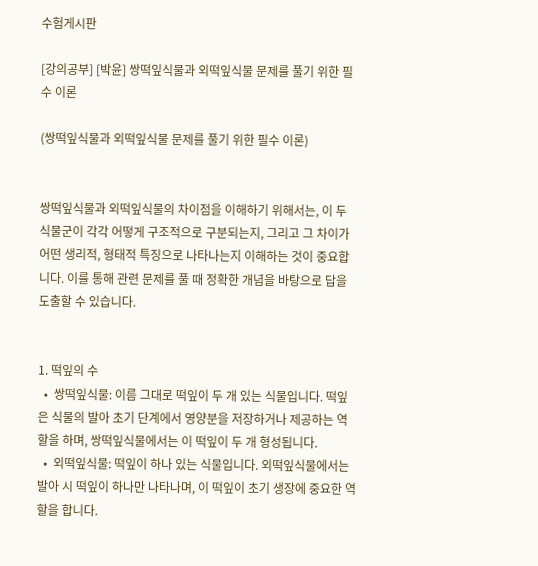수험게시판

[강의공부] [박윤] 쌍떡잎식물과 외떡잎식물 문제를 풀기 위한 필수 이론

(쌍떡잎식물과 외떡잎식물 문제를 풀기 위한 필수 이론)


쌍떡잎식물과 외떡잎식물의 차이점을 이해하기 위해서는, 이 두 식물군이 각각 어떻게 구조적으로 구분되는지, 그리고 그 차이가 어떤 생리적, 형태적 특징으로 나타나는지 이해하는 것이 중요합니다. 이를 통해 관련 문제를 풀 때 정확한 개념을 바탕으로 답을 도출할 수 있습니다.


1. 떡잎의 수
  •  쌍떡잎식물: 이름 그대로 떡잎이 두 개 있는 식물입니다. 떡잎은 식물의 발아 초기 단계에서 영양분을 저장하거나 제공하는 역할을 하며, 쌍떡잎식물에서는 이 떡잎이 두 개 형성됩니다.
  •  외떡잎식물: 떡잎이 하나 있는 식물입니다. 외떡잎식물에서는 발아 시 떡잎이 하나만 나타나며, 이 떡잎이 초기 생장에 중요한 역할을 합니다.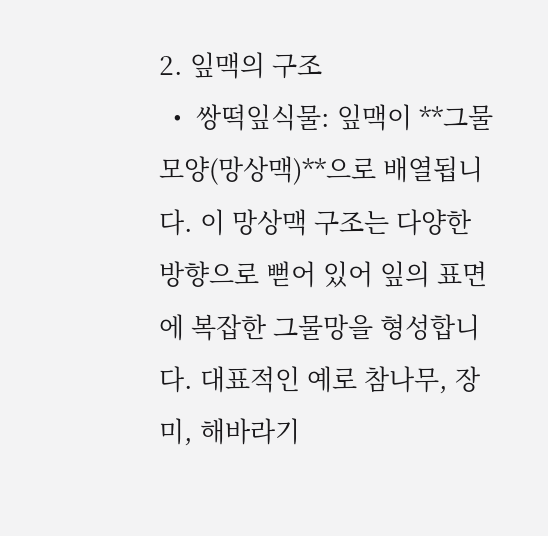2. 잎맥의 구조
  •  쌍떡잎식물: 잎맥이 **그물 모양(망상맥)**으로 배열됩니다. 이 망상맥 구조는 다양한 방향으로 뻗어 있어 잎의 표면에 복잡한 그물망을 형성합니다. 대표적인 예로 참나무, 장미, 해바라기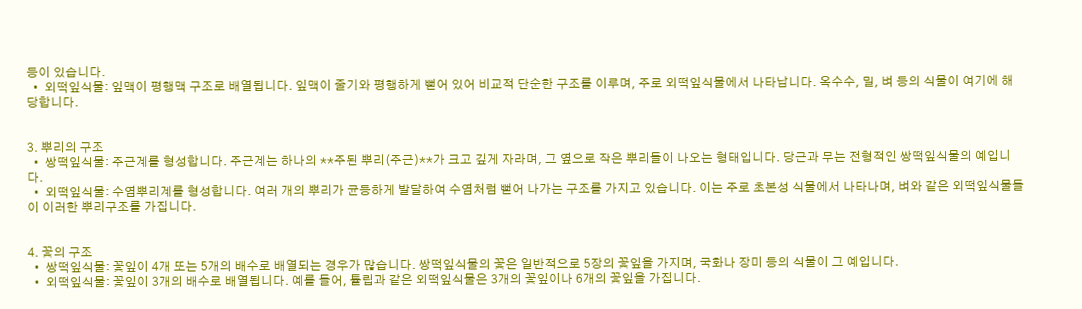등이 있습니다.
  •  외떡잎식물: 잎맥이 평행맥 구조로 배열됩니다. 잎맥이 줄기와 평행하게 뻗어 있어 비교적 단순한 구조를 이루며, 주로 외떡잎식물에서 나타납니다. 옥수수, 밀, 벼 등의 식물이 여기에 해당합니다.


3. 뿌리의 구조
  •  쌍떡잎식물: 주근계를 형성합니다. 주근계는 하나의 **주된 뿌리(주근)**가 크고 깊게 자라며, 그 옆으로 작은 뿌리들이 나오는 형태입니다. 당근과 무는 전형적인 쌍떡잎식물의 예입니다.
  •  외떡잎식물: 수염뿌리계를 형성합니다. 여러 개의 뿌리가 균등하게 발달하여 수염처럼 뻗어 나가는 구조를 가지고 있습니다. 이는 주로 초본성 식물에서 나타나며, 벼와 같은 외떡잎식물들이 이러한 뿌리구조를 가집니다.


4. 꽃의 구조
  •  쌍떡잎식물: 꽃잎이 4개 또는 5개의 배수로 배열되는 경우가 많습니다. 쌍떡잎식물의 꽃은 일반적으로 5장의 꽃잎을 가지며, 국화나 장미 등의 식물이 그 예입니다.
  •  외떡잎식물: 꽃잎이 3개의 배수로 배열됩니다. 예를 들어, 튤립과 같은 외떡잎식물은 3개의 꽃잎이나 6개의 꽃잎을 가집니다.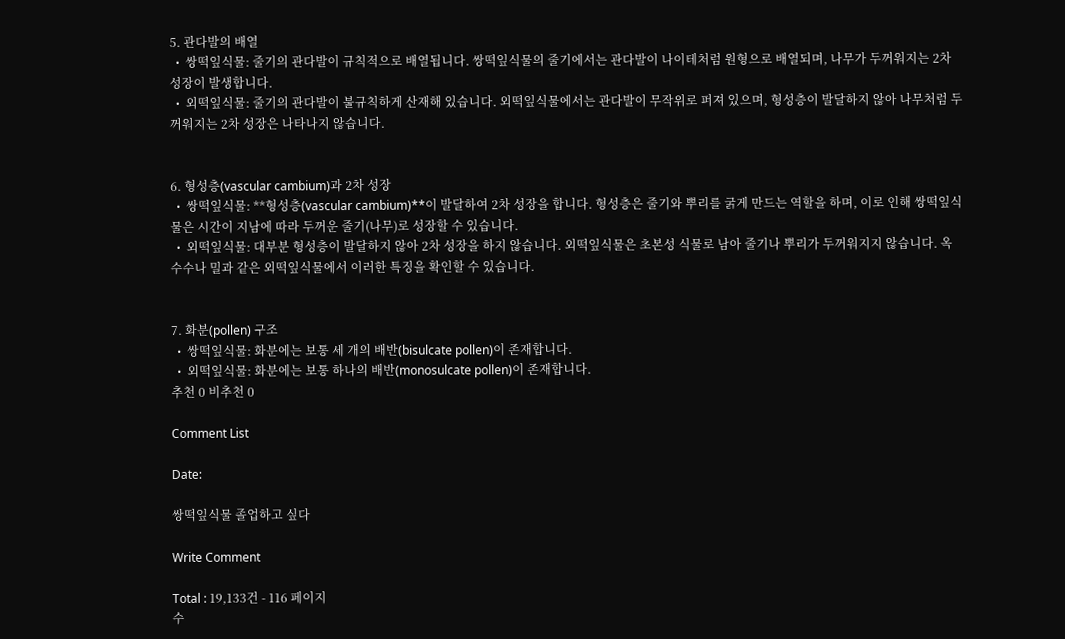5. 관다발의 배열
  •  쌍떡잎식물: 줄기의 관다발이 규칙적으로 배열됩니다. 쌍떡잎식물의 줄기에서는 관다발이 나이테처럼 원형으로 배열되며, 나무가 두꺼워지는 2차 성장이 발생합니다.
  •  외떡잎식물: 줄기의 관다발이 불규칙하게 산재해 있습니다. 외떡잎식물에서는 관다발이 무작위로 퍼져 있으며, 형성층이 발달하지 않아 나무처럼 두꺼워지는 2차 성장은 나타나지 않습니다.


6. 형성층(vascular cambium)과 2차 성장
  •  쌍떡잎식물: **형성층(vascular cambium)**이 발달하여 2차 성장을 합니다. 형성층은 줄기와 뿌리를 굵게 만드는 역할을 하며, 이로 인해 쌍떡잎식물은 시간이 지남에 따라 두꺼운 줄기(나무)로 성장할 수 있습니다.
  •  외떡잎식물: 대부분 형성층이 발달하지 않아 2차 성장을 하지 않습니다. 외떡잎식물은 초본성 식물로 남아 줄기나 뿌리가 두꺼워지지 않습니다. 옥수수나 밀과 같은 외떡잎식물에서 이러한 특징을 확인할 수 있습니다.


7. 화분(pollen) 구조
  •  쌍떡잎식물: 화분에는 보통 세 개의 배반(bisulcate pollen)이 존재합니다.
  •  외떡잎식물: 화분에는 보통 하나의 배반(monosulcate pollen)이 존재합니다.
추천 0 비추천 0

Comment List

Date:

쌍떡잎식물 졸업하고 싶다

Write Comment

Total : 19,133건 - 116 페이지
수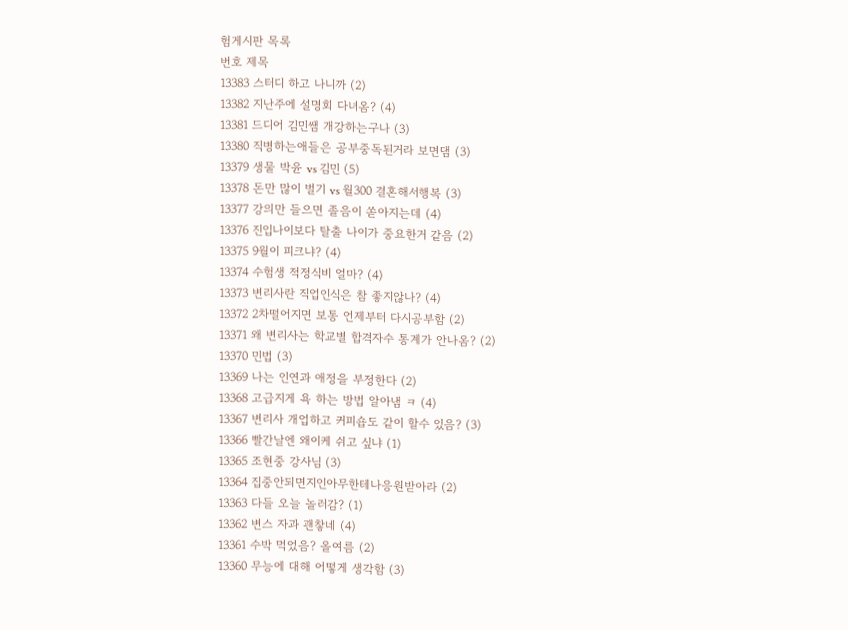험게시판 목록
번호 제목
13383 스터디 하고 나니까 (2)
13382 지난주에 설명회 다녀옴? (4)
13381 드디어 김민쌤 개강하는구나 (3)
13380 직병하는애들은 공부중독된거라 보면댐 (3)
13379 생물 박윤 vs 김민 (5)
13378 돈만 많이 벌기 vs 월300 결혼해서행복 (3)
13377 강의만 들으면 졸음이 쏟아지는데 (4)
13376 진입나이보다 탈출 나이가 중요한거 같음 (2)
13375 9월이 피크냐? (4)
13374 수험생 적정식비 얼마? (4)
13373 변리사란 직업인식은 참 좋지않나? (4)
13372 2차떨어지면 보통 언제부터 다시공부함 (2)
13371 왜 변리사는 학교별 합격자수 통계가 안나옴? (2)
13370 민법 (3)
13369 나는 인연과 애정을 부정한다 (2)
13368 고급지게 욕 하는 방법 알아냄 ㅋ (4)
13367 변리사 개업하고 커피숍도 같이 할수 있음? (3)
13366 빨간날엔 왜이케 쉬고 싶냐 (1)
13365 조현중 강사님 (3)
13364 집중안되면지인아무한테나응원받아라 (2)
13363 다들 오늘 놀러감? (1)
13362 변스 자과 괜챃네 (4)
13361 수박 먹었음? 올여름 (2)
13360 무능에 대해 어떻게 생각함 (3)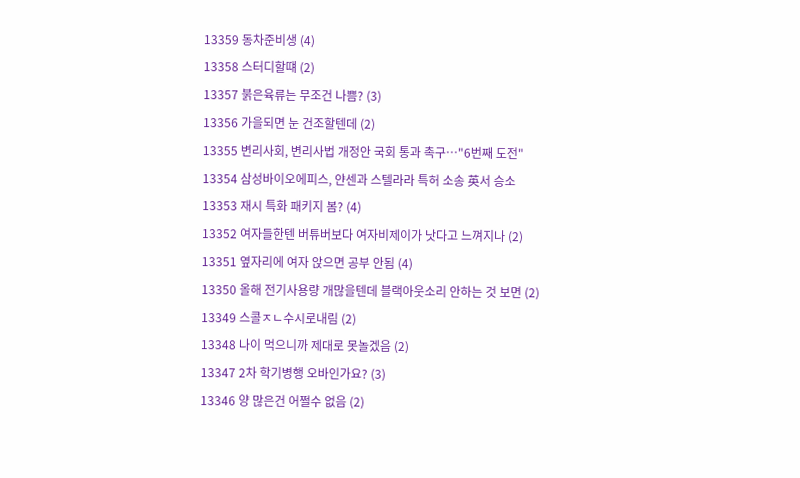13359 동차준비생 (4)
13358 스터디할떄 (2)
13357 붉은육류는 무조건 나쁨? (3)
13356 가을되면 눈 건조할텐데 (2)
13355 변리사회, 변리사법 개정안 국회 통과 촉구…"6번째 도전"
13354 삼성바이오에피스, 얀센과 스텔라라 특허 소송 英서 승소
13353 재시 특화 패키지 봄? (4)
13352 여자들한텐 버튜버보다 여자비제이가 낫다고 느껴지나 (2)
13351 옆자리에 여자 앉으면 공부 안됨 (4)
13350 올해 전기사용량 개많을텐데 블랙아웃소리 안하는 것 보면 (2)
13349 스콜ㅈㄴ수시로내림 (2)
13348 나이 먹으니까 제대로 못놀겠음 (2)
13347 2차 학기병행 오바인가요? (3)
13346 양 많은건 어쩔수 없음 (2)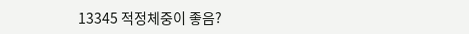13345 적정체중이 좋음?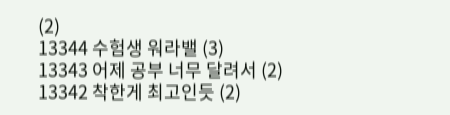(2)
13344 수험생 워라밸 (3)
13343 어제 공부 너무 달려서 (2)
13342 착한게 최고인듯 (2)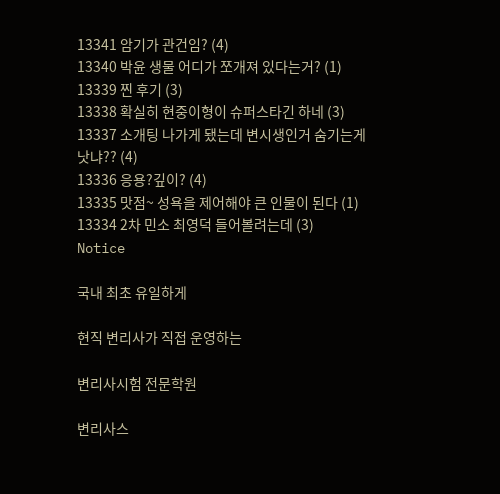13341 암기가 관건임? (4)
13340 박윤 생물 어디가 쪼개져 있다는거? (1)
13339 찐 후기 (3)
13338 확실히 현중이형이 슈퍼스타긴 하네 (3)
13337 소개팅 나가게 됐는데 변시생인거 숨기는게 낫냐?? (4)
13336 응용?깊이? (4)
13335 맛점~ 성욕을 제어해야 큰 인물이 된다 (1)
13334 2차 민소 최영덕 들어볼려는데 (3)
Notice

국내 최초 유일하게

현직 변리사가 직접 운영하는

변리사시험 전문학원

변리사스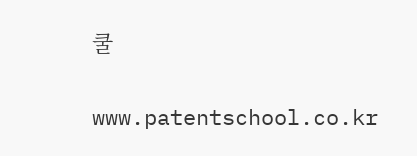쿨

www.patentschool.co.kr